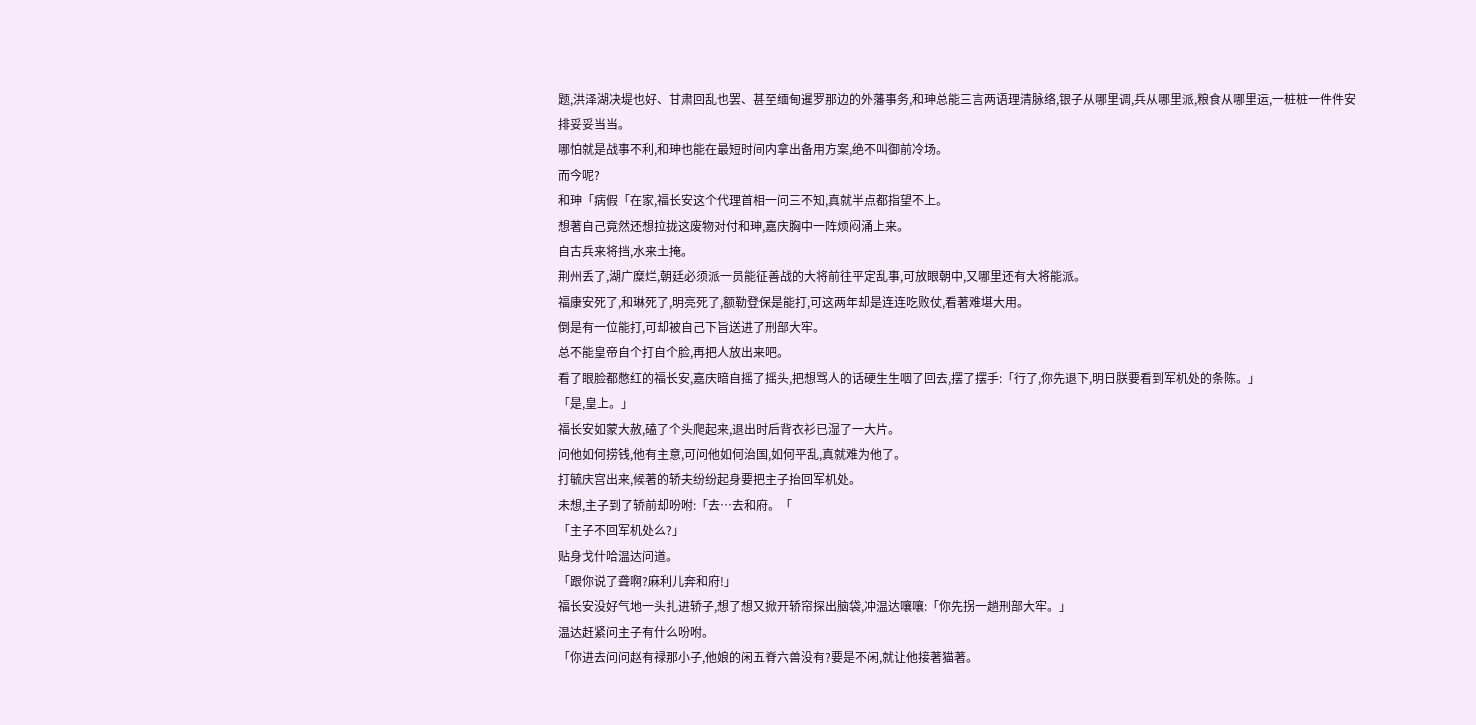题,洪泽湖决堤也好、甘肃回乱也罢、甚至缅甸暹罗那边的外藩事务,和珅总能三言两语理清脉络,银子从哪里调,兵从哪里派,粮食从哪里运,一桩桩一件件安排妥妥当当。
哪怕就是战事不利,和珅也能在最短时间内拿出备用方案,绝不叫御前冷场。
而今呢?
和珅「病假「在家,福长安这个代理首相一问三不知,真就半点都指望不上。
想著自己竟然还想拉拢这废物对付和珅,嘉庆胸中一阵烦闷涌上来。
自古兵来将挡,水来土掩。
荆州丢了,湖广糜烂,朝廷必须派一员能征善战的大将前往平定乱事,可放眼朝中,又哪里还有大将能派。
福康安死了,和琳死了,明亮死了,额勒登保是能打,可这两年却是连连吃败仗,看著难堪大用。
倒是有一位能打,可却被自己下旨送进了刑部大牢。
总不能皇帝自个打自个脸,再把人放出来吧。
看了眼脸都憋红的福长安,嘉庆暗自摇了摇头,把想骂人的话硬生生咽了回去,摆了摆手:「行了,你先退下,明日朕要看到军机处的条陈。」
「是,皇上。」
福长安如蒙大赦,磕了个头爬起来,退出时后背衣衫已湿了一大片。
问他如何捞钱,他有主意,可问他如何治国,如何平乱,真就难为他了。
打毓庆宫出来,候著的轿夫纷纷起身要把主子抬回军机处。
未想,主子到了轿前却吩咐:「去…去和府。「
「主子不回军机处么?」
贴身戈什哈温达问道。
「跟你说了聋啊?麻利儿奔和府!」
福长安没好气地一头扎进轿子,想了想又掀开轿帘探出脑袋,冲温达嚷嚷:「你先拐一趟刑部大牢。」
温达赶紧问主子有什么吩咐。
「你进去问问赵有禄那小子,他娘的闲五脊六兽没有?要是不闲,就让他接著猫著。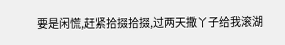要是闲慌,赶紧拾掇拾掇,过两天撒丫子给我滚湖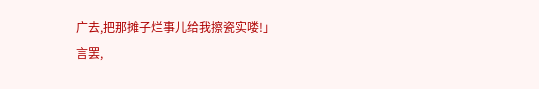广去,把那摊子烂事儿给我擦瓷实喽!」
言罢,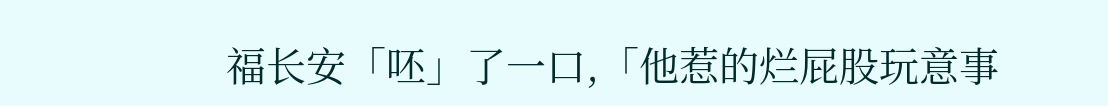福长安「呸」了一口,「他惹的烂屁股玩意事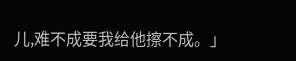儿,难不成要我给他擦不成。」